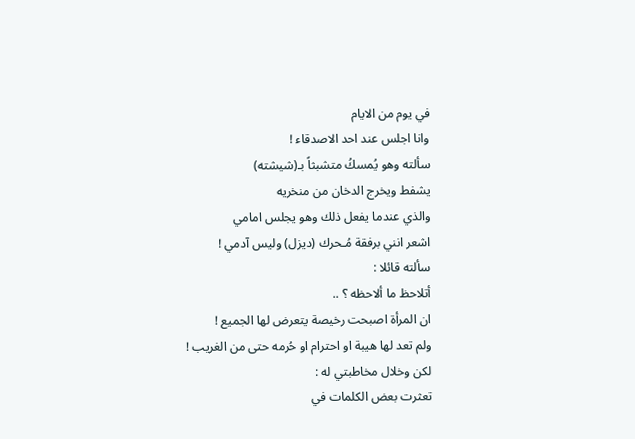في يوم من الايام
وانا اجلس عند احد الاصدقاء !
سألته وهو يُمسكُ متشبثاً بـ(شيشته)
يشفط ويخرج الدخان من منخريه
والذي عندما يفعل ذلك وهو يجلس امامي
اشعر انني برفقة مُـحرك (ديزل) وليس آدمي !
سألته قائلا :
أتلاحظ ما ألاحظه ؟ ..
ان المرأة اصبحت رخيصة يتعرض لها الجميع !
ولم تعد لها هيبة او احترام او حُرمه حتى من الغريب !
لكن وخلال مخاطبتي له :
تعثرت بعض الكلمات في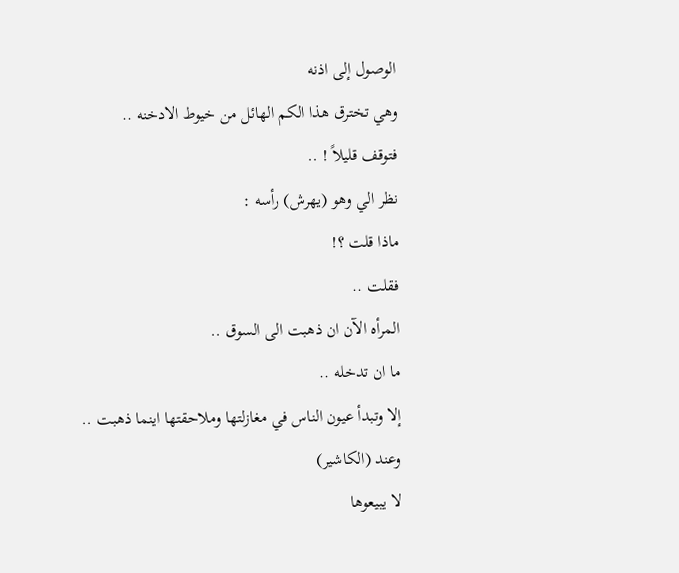الوصول إلى اذنه
وهي تخترق هذا الكم الهائل من خيوط الادخنه ..
فتوقف قليلاً ! ..
نظر الي وهو (يهرش) رأسه :
ماذا قلت ؟!
فقلت ..
المرأه الآن ان ذهبت الى السوق ..
ما ان تدخله ..
إلا وتبدأ عيون الناس في مغازلتها وملاحقتها اينما ذهبت ..
وعند (الكاشير)
لا يبيعوها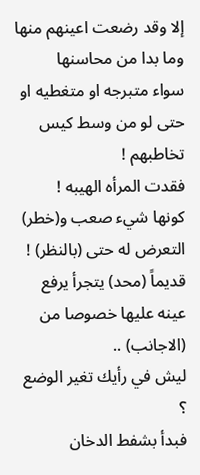إلا وقد رضعت اعينهم منها وما بدا من محاسنها
سواء متبرجه او متغطيه او حتى لو من وسط كيس تخاطبهم !
فقدت المرأه الهيبه !
كونها شيء صعب و(خطر) التعرض له حتى (بالنظر) !
قديماً (محد) يتجرأ يرفع عينه عليها خصوصا من (الاجانب) ..
ليش في رأيك تغير الوضع ؟
فبدأ بشفط الدخان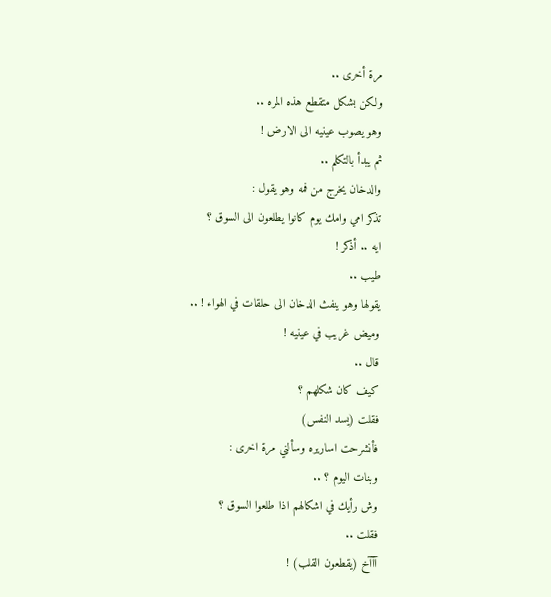مرة أخرى ..
ولكن بشكل متقطع هذه المره ..
وهو يصوب عينيه الى الارض !
ثم يبدأ بالتكلم ..
والدخان يخرج من فمه وهو يقول :
تذكر امي وامك يوم كانوا يطلعون الى السوق ؟
ايه .. أذكر !
طيب ..
يقولها وهو ينفث الدخان الى حلقات في الهواء ! ..
وميض غريب في عينيه !
قال ..
كيف كان شكلهم ؟
فقلت (يسد النفس)
فأنشرحت اساريره وسألني مرة اخرى :
وبنات اليوم ؟ ..
وش رأيك في اشكالهم اذا طلعوا السوق ؟
فقلت ..
آآآخ (يقطعون القلب) !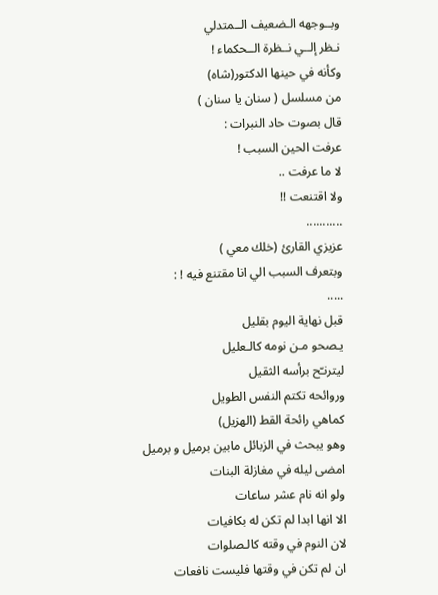وبــوجهه الـضعيف الــمتدلي
نـظر إلــي نــظرة الــحكماء !
وكأنه في حينها الدكتور(شاه)
من مسلسل ( سنان يا سنان )
قال بصوت حاد النبرات :
عرفت الحين السبب !
لا ما عرفت ..
ولا اقتنعت !!
...........
عزيزي القارئ (خلك معي )
وبتعرف السبب الي انا مقتنع فيه ! :
.....
قبل نهاية اليوم بقليل
يـصحو مـن نومه كالـعليل
ليترنـّح برأسه الثقيل
وروائحه تكتم النفس الطويل
كماهي رائحة القط (الهزيل)
وهو يبحث في الزبائل مابين برميل و برميل
امضى ليله في مغازلة البنات
ولو انه نام عشر ساعات
الا انها ابدا لم تكن له بكافيات
لان النوم في وقته كالـصلوات
ان لم تكن في وقتها فليست نافعات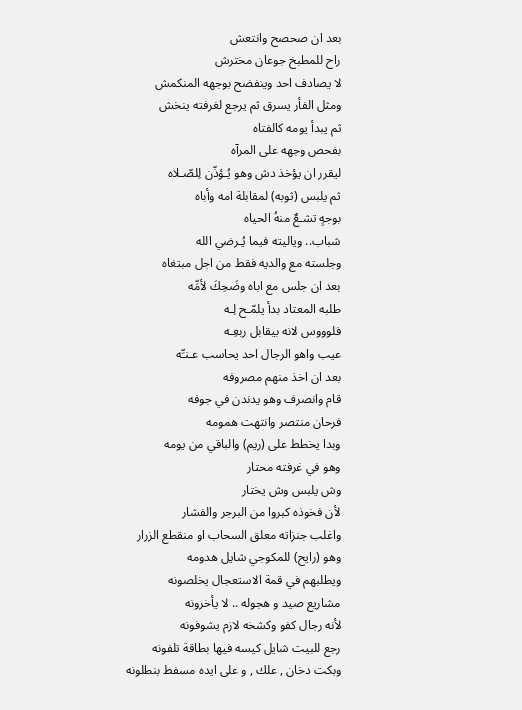بعد ان صحصح وانتعش
راح للمطبخ جوعان مخترش
لا يصادف احد وينفضح بوجهه المنكمش
ومثل الفأر يسرق ثم يرجع لغرفته ينخش
ثم يبدأ يومه كالفتاه
بفحص وجهه على المرآه
ليقرر ان يؤخذ دش وهو يُـؤذّن لِلصّـلاه
ثم يلبس (ثوبه) لمقابلة امه وأباه
بوجهٍ تشـعٌ منهُ الحياه
شباب.. وياليته فيما يُـرضي الله
وجلسته مع والديه فقط من اجل مبتغاه
بعد ان جلس مع اباه وضَحِكَ لأمِّه
طلبه المعتاد بدأ يلمّـح لِـه
فلوووس لانه بيقابل ربعِـه
عيب واهو الرجال احد يحاسب عـنـِّه
بعد ان اخذ منهم مصروفه
قام وانصرف وهو يدندن في جوفه
فرحان منتصر وانتهت همومه
وبدا يخطط على (ريم) والباقي من يومه
وهو في غرفته محتار
وش يلبس وش يختار
لأن فخوذه كبروا من البرجر والفشار
واغلب جنزاته معلق السحاب او منقطع الزرار
وهو (رايح) للمكوجي شايل هدومه
ويطلبهم في قمة الاستعجال يخلصونه
مشاريع صيد و هجوله .. لا يأخرونه
لأنه رجال كفو وكشخه لازم يشوفونه
رجع للبيت شايل كيسه فيها بطاقة تلفونه
وبكت دخان , علك , و على ايده مسفط بنطلونه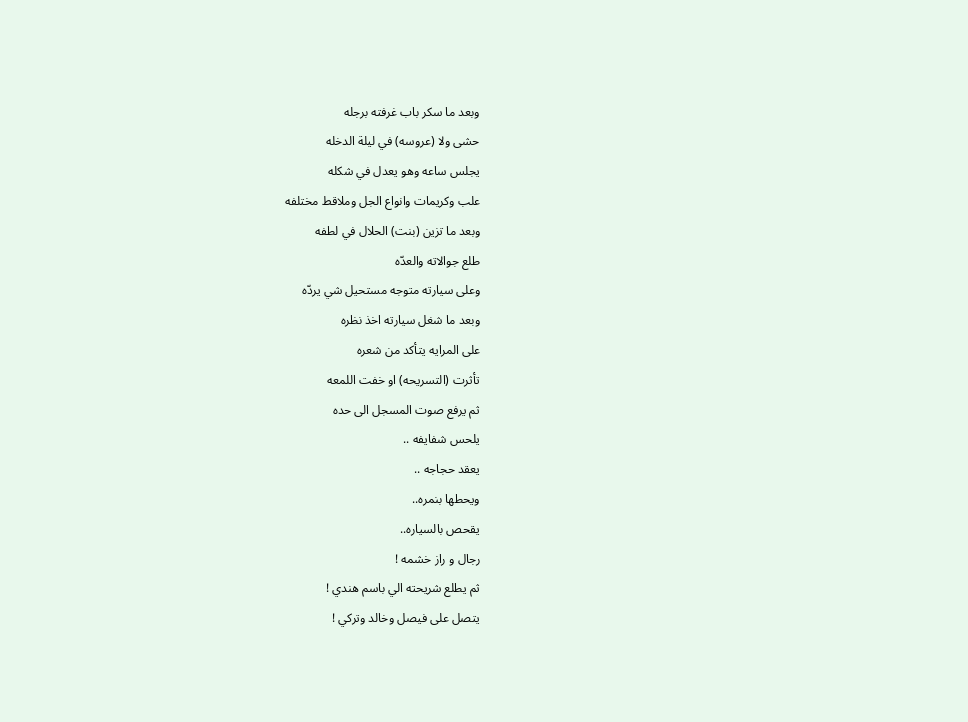وبعد ما سكر باب غرفته برجله
حشى ولا (عروسه) في ليلة الدخله
يجلس ساعه وهو يعدل في شكله
علب وكريمات وانواع الجل وملاقط مختلفه
وبعد ما تزين (بنت) الحلال في لطفه
طلع جوالاته والعدّه
وعلى سيارته متوجه مستحيل شي يردّه
وبعد ما شغل سيارته اخذ نظره
على المرايه يتأكد من شعره
تأثرت (التسريحه) او خفت اللمعه
ثم يرفع صوت المسجل الى حده
يلحس شفايفه ..
يعقد حجاجه ..
ويحطها بنمره..
يقحص بالسياره..
رجال و راز خشمه !
ثم يطلع شريحته الي باسم هندي !
يتصل على فيصل وخالد وتركي !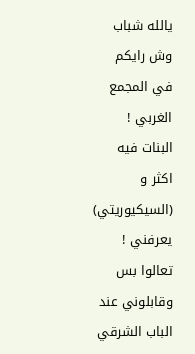يالله شباب وش رايكم في المجمع الغربي !
البنات فيه اكثر و (السيكيوريتي) يعرفني !
تعالوا بس وقابلوني عند الباب الشرقي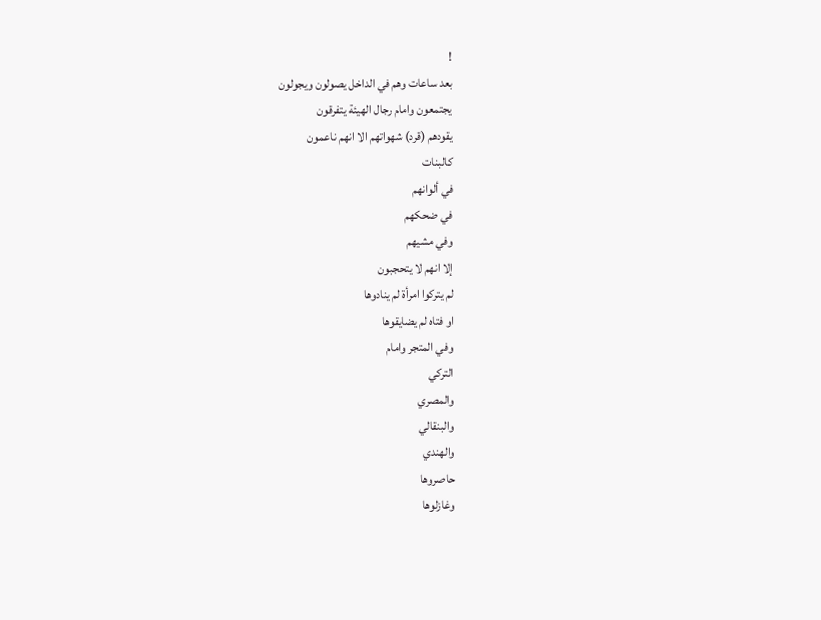!
بعد ساعات وهم في الداخل يصولون ويجولون
يجتمعون وامام رجال الهيئة يتفرقون
يقودهم (قرد) شهواتهم الا انهم ناعمون
كالبنات
في ألوانهم
في ضحكهم
وفي مشيهم
إلا انهم لا يتحجبون
لم يتركوا امرأة لم ينادوها
او فتاه لم يضايقوها
وفي المتجر وامام
التركي
والمصري
والبنقالي
والهندي
حاصروها
وغازلوها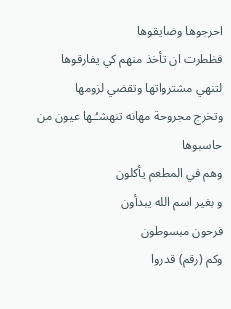احرجوها وضايقوها
فظطرت ان تأخذ منهم كي يفارقوها
لتنهي مشترواتها وتقضي لزومها
وتخرج مجروحة مهانه تنهشـُـها عيون من حاسبوها
وهم في المطعم يأكلون
و بغير اسم الله يبدأون
فرحون مبسوطون
وكم (رقم) قدروا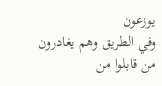يوزعون
وفي الطريق وهم يغادرون
من قابلوا من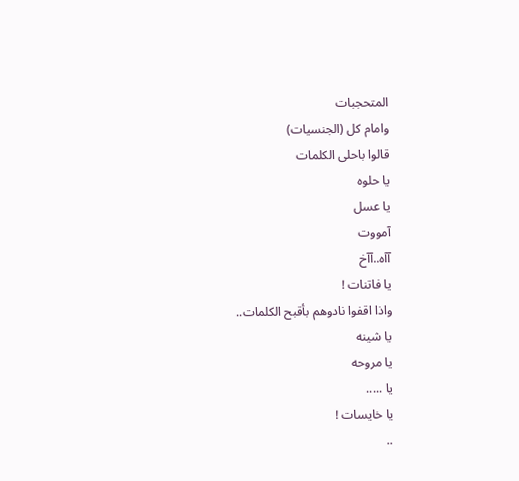المتحجبات
وامام كل (الجنسيات)
قالوا باحلى الكلمات
يا حلوه
يا عسل
آمووت
آآه..آآخ
يا فاتنات !
واذا اقفوا نادوهم بأقبح الكلمات..
يا شينه
يا مروحه
يا .....
يا خايسات !
..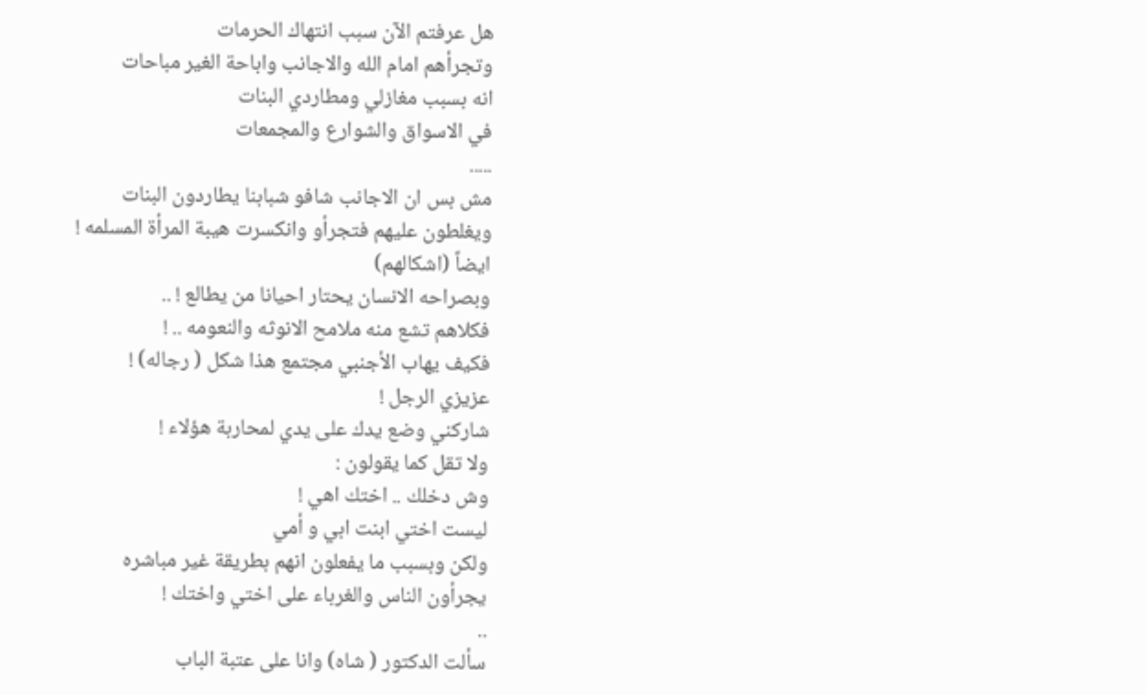هل عرفتم الآن سبب انتهاك الحرمات
وتجرأهم امام الله والاجانب واباحة الغير مباحات
انه بسبب مغازلي ومطاردي البنات
في الاسواق والشوارع والمجمعات
.....
مش بس ان الاجانب شافو شبابنا يطاردون البنات
ويغلطون عليهم فتجرأو وانكسرت هيبة المرأة المسلمه !
ايضاً (اشكالهم)
وبصراحه الانسان يحتار احيانا من يطالع ! ..
فكلاهم تشع منه ملامح الانوثه والنعومه .. !
فكيف يهاب الأجنبي مجتمع هذا شكل ( رجاله) !
عزيزي الرجل !
شاركني وضع يدك على يدي لمحاربة هؤلاء !
ولا تقل كما يقولون :
وش دخلك .. اختك اهي !
ليست اختي ابنت ابي و أمي
ولكن وبسبب ما يفعلون انهم بطريقة غير مباشره
يجرأون الناس والغرباء على اختي واختك !
..
سألت الدكتور ( شاه) وانا على عتبة الباب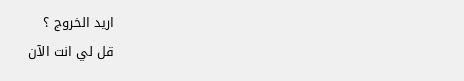اريد الخروج ؟
قل لي انت الآن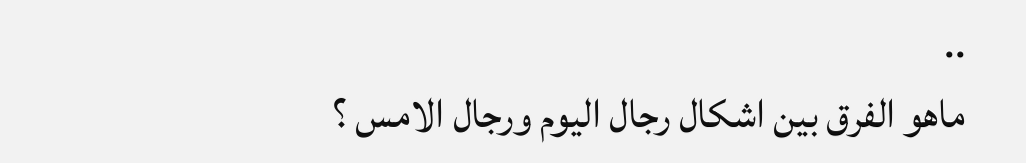..
ماهو الفرق بين اشكال رجال اليوم ورجال الامس ؟